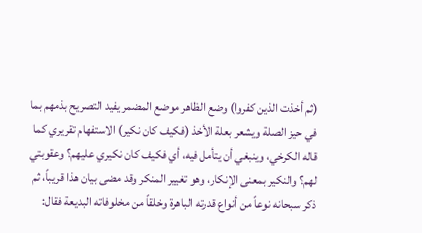(ثم أخذت الذين كفروا) وضع الظاهر موضع المضمر يفيد التصريح بذمهم بما في حيز الصلة ويشعر بعلة الأخذ (فكيف كان نكير) الاستفهام تقريري كما قاله الكرخي، وينبغي أن يتأمل فيه، أي فكيف كان نكيري عليهم؟ وعقوبتي لهم؟ والنكير بمعنى الإنكار، وهو تغيير المنكر وقد مضى بيان هذا قريباً، ثم ذكر سبحانه نوعاً من أنواع قدرته الباهرة وخلقاً من مخلوفاته البديعة فقال: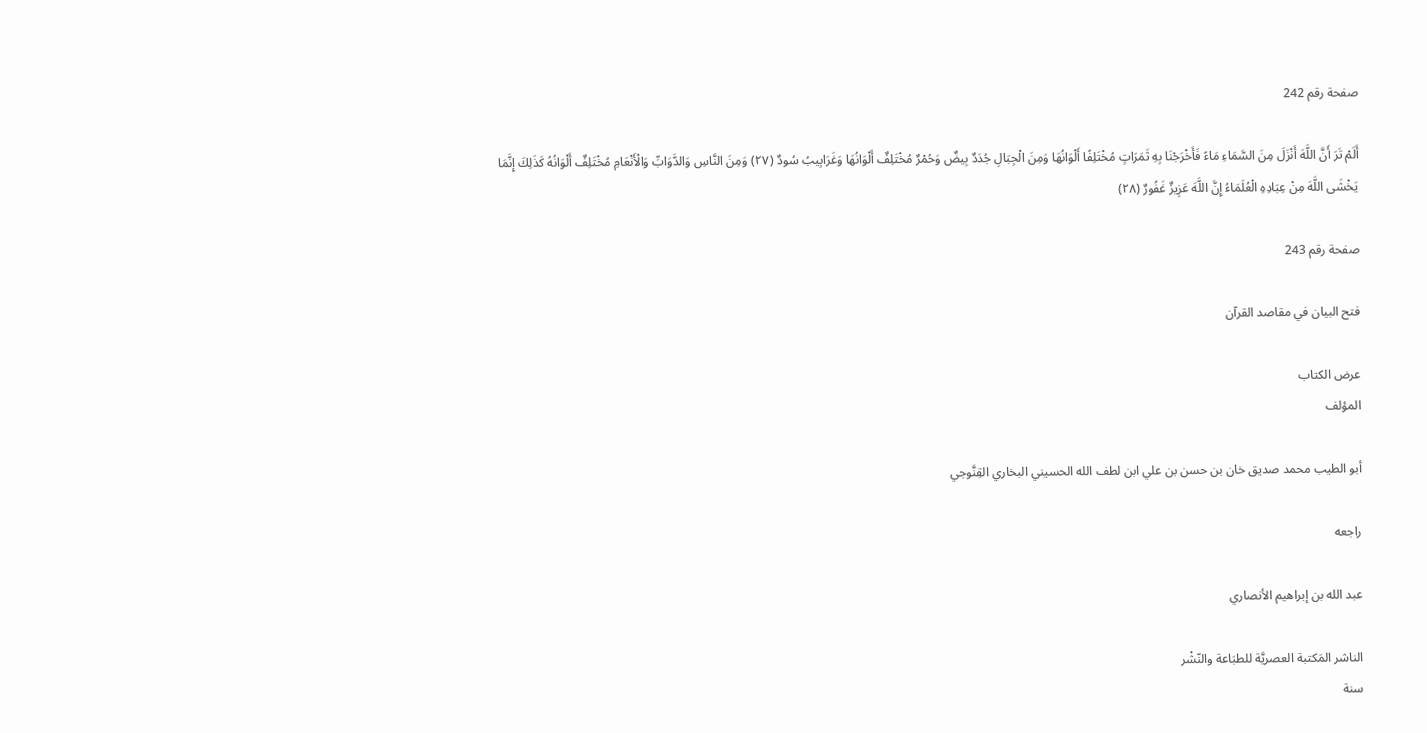صفحة رقم 242

أَلَمْ تَرَ أَنَّ اللَّهَ أَنْزَلَ مِنَ السَّمَاءِ مَاءً فَأَخْرَجْنَا بِهِ ثَمَرَاتٍ مُخْتَلِفًا أَلْوَانُهَا وَمِنَ الْجِبَالِ جُدَدٌ بِيضٌ وَحُمْرٌ مُخْتَلِفٌ أَلْوَانُهَا وَغَرَابِيبُ سُودٌ (٢٧) وَمِنَ النَّاسِ وَالدَّوَابِّ وَالْأَنْعَامِ مُخْتَلِفٌ أَلْوَانُهُ كَذَلِكَ إِنَّمَا يَخْشَى اللَّهَ مِنْ عِبَادِهِ الْعُلَمَاءُ إِنَّ اللَّهَ عَزِيزٌ غَفُورٌ (٢٨)

صفحة رقم 243

فتح البيان في مقاصد القرآن

عرض الكتاب
المؤلف

أبو الطيب محمد صديق خان بن حسن بن علي ابن لطف الله الحسيني البخاري القِنَّوجي

راجعه

عبد الله بن إبراهيم الأنصاري

الناشر المَكتبة العصريَّة للطبَاعة والنّشْر
سنة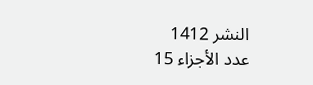النشر 1412
عدد الأجزاء 15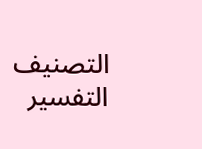التصنيف التفسير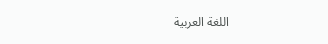اللغة العربية